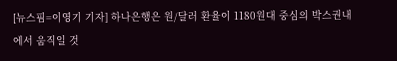[뉴스핌=이영기 기자] 하나은행은 원/달러 환율이 1180원대 중심의 박스권내에서 움직일 것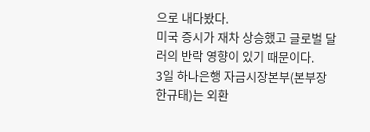으로 내다봤다.
미국 증시가 재차 상승했고 글로벌 달러의 반락 영향이 있기 때문이다.
3일 하나은행 자금시장본부(본부장 한규태)는 외환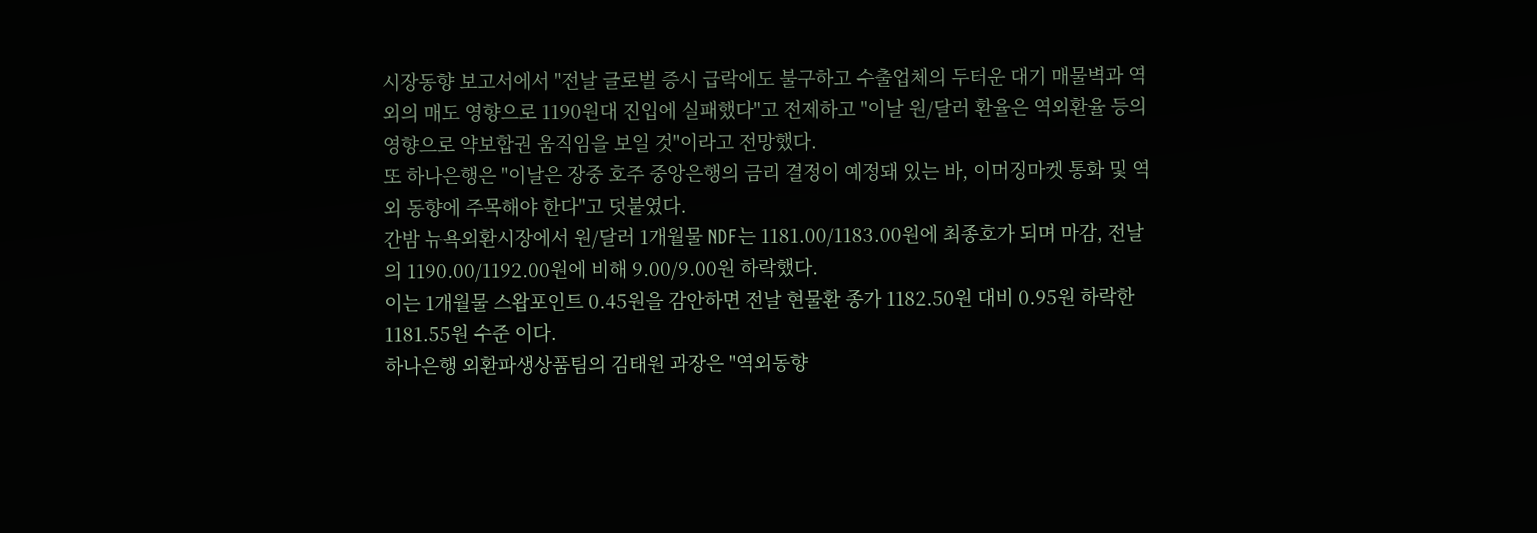시장동향 보고서에서 "전날 글로벌 증시 급락에도 불구하고 수출업체의 두터운 대기 매물벽과 역외의 매도 영향으로 1190원대 진입에 실패했다"고 전제하고 "이날 원/달러 환율은 역외환율 등의 영향으로 약보합권 움직임을 보일 것"이라고 전망했다.
또 하나은행은 "이날은 장중 호주 중앙은행의 금리 결정이 예정돼 있는 바, 이머징마켓 통화 및 역외 동향에 주목해야 한다"고 덧붙였다.
간밤 뉴욕외환시장에서 원/달러 1개월물 NDF는 1181.00/1183.00원에 최종호가 되며 마감, 전날의 1190.00/1192.00원에 비해 9.00/9.00원 하락했다.
이는 1개월물 스왑포인트 0.45원을 감안하면 전날 현물환 종가 1182.50원 대비 0.95원 하락한 1181.55원 수준 이다.
하나은행 외환파생상품팀의 김태원 과장은 "역외동향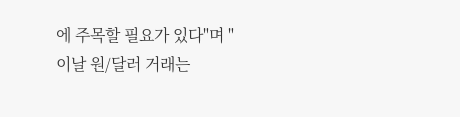에 주목할 필요가 있다"며 "이날 원/달러 거래는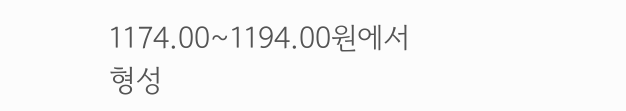1174.00~1194.00원에서 형성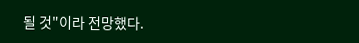될 것"이라 전망했다.